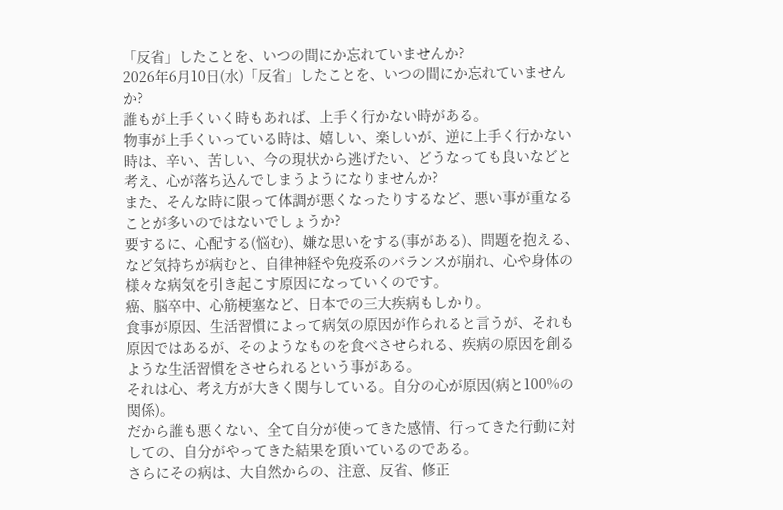「反省」したことを、いつの間にか忘れていませんか?
2026年6月10日(水)「反省」したことを、いつの間にか忘れていませんか?
誰もが上手くいく時もあれば、上手く行かない時がある。
物事が上手くいっている時は、嬉しい、楽しいが、逆に上手く行かない時は、辛い、苦しい、今の現状から逃げたい、どうなっても良いなどと考え、心が落ち込んでしまうようになりませんか?
また、そんな時に限って体調が悪くなったりするなど、悪い事が重なることが多いのではないでしょうか?
要するに、心配する(悩む)、嫌な思いをする(事がある)、問題を抱える、など気持ちが病むと、自律神経や免疫系のバランスが崩れ、心や身体の様々な病気を引き起こす原因になっていくのです。
癌、脳卒中、心筋梗塞など、日本での三大疾病もしかり。
食事が原因、生活習慣によって病気の原因が作られると言うが、それも原因ではあるが、そのようなものを食べさせられる、疾病の原因を創るような生活習慣をさせられるという事がある。
それは心、考え方が大きく関与している。自分の心が原因(病と100%の関係)。
だから誰も悪くない、全て自分が使ってきた感情、行ってきた行動に対しての、自分がやってきた結果を頂いているのである。
さらにその病は、大自然からの、注意、反省、修正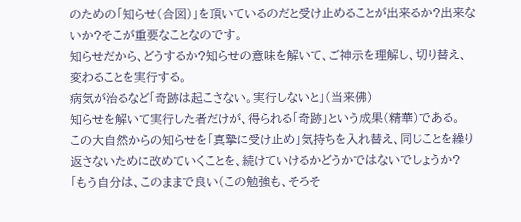のための「知らせ(合図)」を頂いているのだと受け止めることが出来るか?出来ないか?そこが重要なことなのです。
知らせだから、どうするか?知らせの意味を解いて、ご神示を理解し、切り替え、変わることを実行する。
病気が治るなど「奇跡は起こさない。実行しないと」(当来佛)
知らせを解いて実行した者だけが、得られる「奇跡」という成果(精華)である。
この大自然からの知らせを「真摯に受け止め」気持ちを入れ替え、同じことを繰り返さないために改めていくことを、続けていけるかどうかではないでしょうか?
「もう自分は、このままで良い(この勉強も、そろそ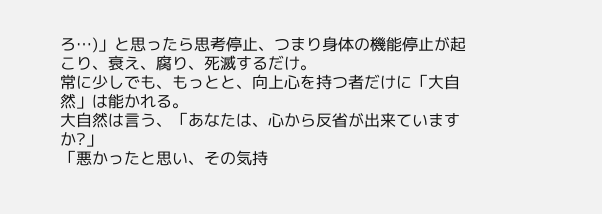ろ…)」と思ったら思考停止、つまり身体の機能停止が起こり、衰え、腐り、死滅するだけ。
常に少しでも、もっとと、向上心を持つ者だけに「大自然」は能かれる。
大自然は言う、「あなたは、心から反省が出来ていますか?」
「悪かったと思い、その気持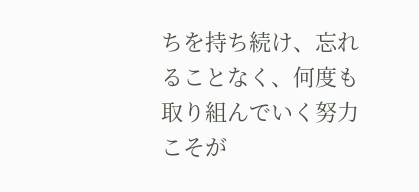ちを持ち続け、忘れることなく、何度も取り組んでいく努力こそが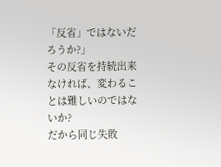「反省」ではないだろうか?」
その反省を持続出来なければ、変わることは難しいのではないか?
だから同じ失敗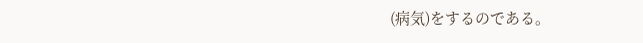(病気)をするのである。